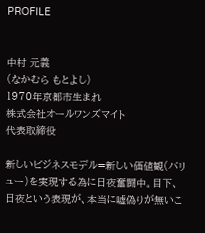PROFILE


中村 元義
(なかむら もとよし)
1970年京都市生まれ
株式会社オールワンズマイト
代表取締役

新しいビジネスモデル=新しい価値観(バリュー)を実現する為に日夜奮闘中。目下、日夜という表現が、本当に嘘偽りが無いこ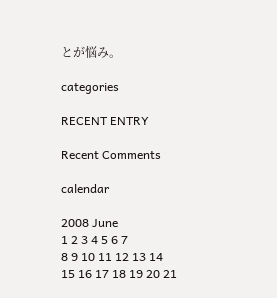とが悩み。

categories

RECENT ENTRY

Recent Comments

calendar

2008 June
1 2 3 4 5 6 7
8 9 10 11 12 13 14
15 16 17 18 19 20 21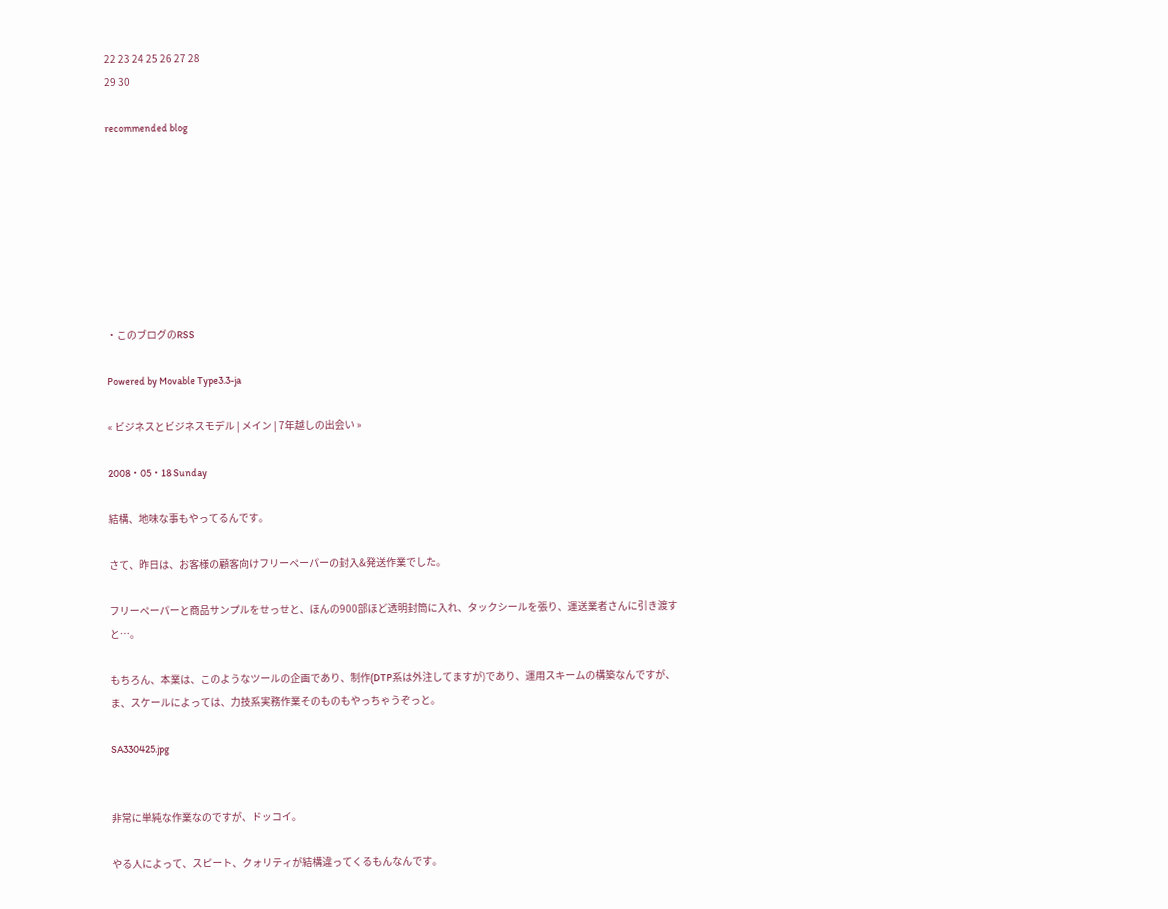22 23 24 25 26 27 28
29 30

recommended blog








・このブログのRSS

Powered by Movable Type3.3-ja

« ビジネスとビジネスモデル | メイン | 7年越しの出会い »

2008・05・18 Sunday

結構、地味な事もやってるんです。

さて、昨日は、お客様の顧客向けフリーペーパーの封入&発送作業でした。

フリーペーパーと商品サンプルをせっせと、ほんの900部ほど透明封筒に入れ、タックシールを張り、運送業者さんに引き渡すと…。

もちろん、本業は、このようなツールの企画であり、制作(DTP系は外注してますが)であり、運用スキームの構築なんですが、ま、スケールによっては、力技系実務作業そのものもやっちゃうぞっと。

SA330425.jpg


非常に単純な作業なのですが、ドッコイ。

やる人によって、スピート、クォリティが結構違ってくるもんなんです。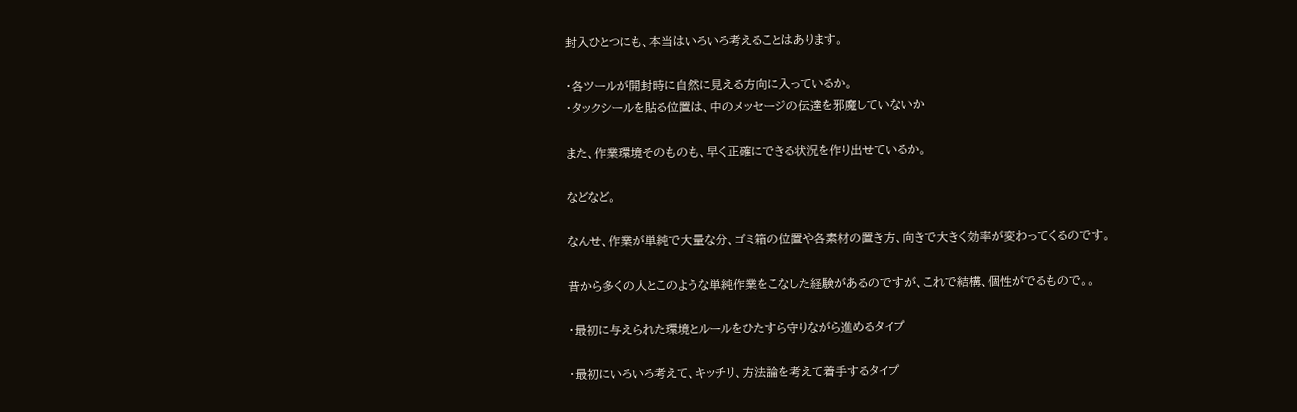封入ひとつにも、本当はいろいろ考えることはあります。

・各ツールが開封時に自然に見える方向に入っているか。
・タックシールを貼る位置は、中のメッセージの伝達を邪魔していないか

また、作業環境そのものも、早く正確にできる状況を作り出せているか。

などなど。

なんせ、作業が単純で大量な分、ゴミ箱の位置や各素材の置き方、向きで大きく効率が変わってくるのです。

昔から多くの人とこのような単純作業をこなした経験があるのですが、これで結構、個性がでるもので。。

・最初に与えられた環境とルールをひたすら守りながら進めるタイプ

・最初にいろいろ考えて、キッチリ、方法論を考えて着手するタイプ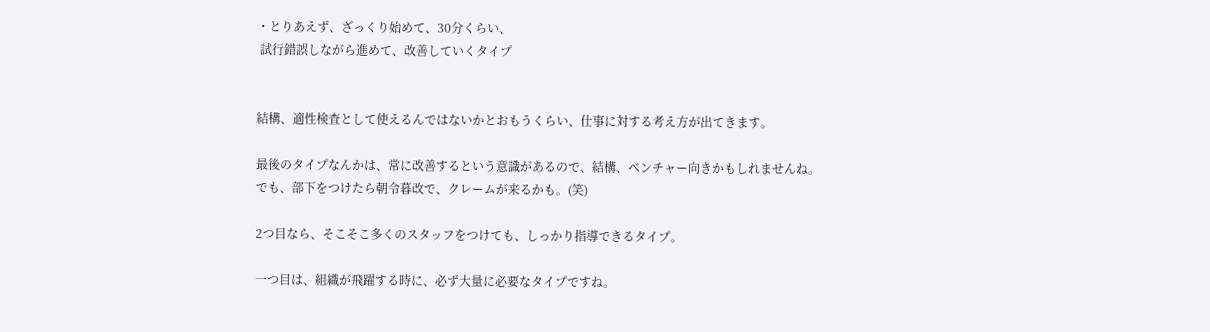・とりあえず、ざっくり始めて、30分くらい、
 試行錯誤しながら進めて、改善していくタイプ


結構、適性検査として使えるんではないかとおもうくらい、仕事に対する考え方が出てきます。

最後のタイプなんかは、常に改善するという意識があるので、結構、ベンチャー向きかもしれませんね。
でも、部下をつけたら朝令暮改で、クレームが来るかも。(笑)

2つ目なら、そこそこ多くのスタッフをつけても、しっかり指導できるタイプ。

一つ目は、組織が飛躍する時に、必ず大量に必要なタイプですね。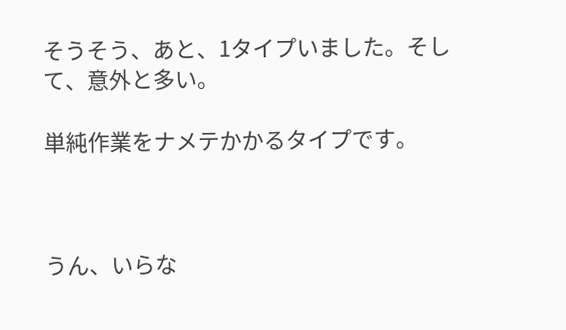そうそう、あと、1タイプいました。そして、意外と多い。

単純作業をナメテかかるタイプです。



うん、いらな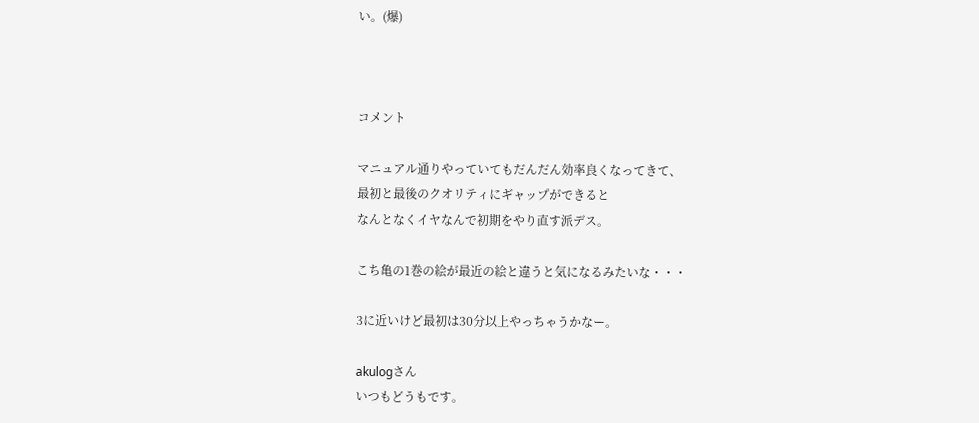い。(爆)



コメント

マニュアル通りやっていてもだんだん効率良くなってきて、
最初と最後のクオリティにギャップができると
なんとなくイヤなんで初期をやり直す派デス。

こち亀の1巻の絵が最近の絵と違うと気になるみたいな・・・

3に近いけど最初は30分以上やっちゃうかなー。

akulogさん
いつもどうもです。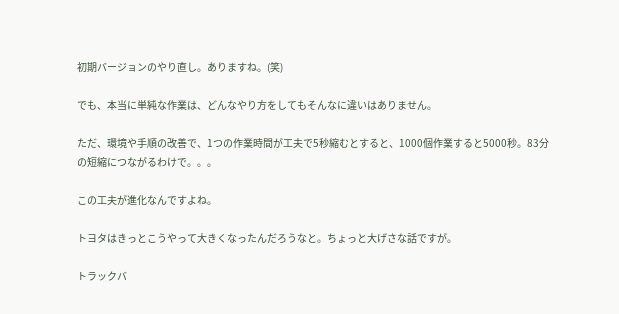初期バージョンのやり直し。ありますね。(笑)

でも、本当に単純な作業は、どんなやり方をしてもそんなに違いはありません。

ただ、環境や手順の改善で、1つの作業時間が工夫で5秒縮むとすると、1000個作業すると5000秒。83分の短縮につながるわけで。。。

この工夫が進化なんですよね。

トヨタはきっとこうやって大きくなったんだろうなと。ちょっと大げさな話ですが。

トラックバ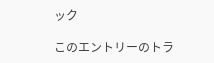ック

このエントリーのトラ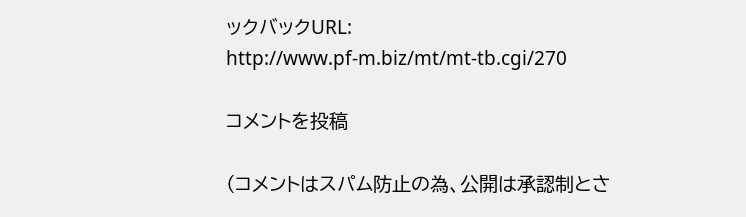ックバックURL:
http://www.pf-m.biz/mt/mt-tb.cgi/270

コメントを投稿

(コメントはスパム防止の為、公開は承認制とさ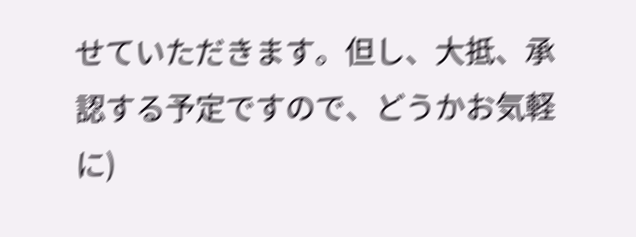せていただきます。但し、大抵、承認する予定ですので、どうかお気軽に)